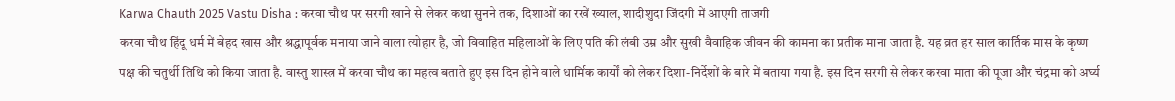Karwa Chauth 2025 Vastu Disha : करवा चौथ पर सरगी खाने से लेकर कथा सुनने तक, दिशाओं का रखें ख्याल, शादीशुदा जिंदगी में आएगी ताजगी
करवा चौथ हिंदू धर्म में बेहद खास और श्रद्धापूर्वक मनाया जाने वाला त्योहार है, जो विवाहित महिलाओं के लिए पति की लंबी उम्र और सुखी वैवाहिक जीवन की कामना का प्रतीक माना जाता है. यह व्रत हर साल कार्तिक मास के कृष्ण पक्ष की चतुर्थी तिथि को किया जाता है. वास्तु शास्त्र में करवा चौथ का महत्व बताते हुए इस दिन होने वाले धार्मिक कार्यों को लेकर दिशा-निर्देशों के बारे में बताया गया है. इस दिन सरगी से लेकर करवा माता की पूजा और चंद्रमा को अर्घ्य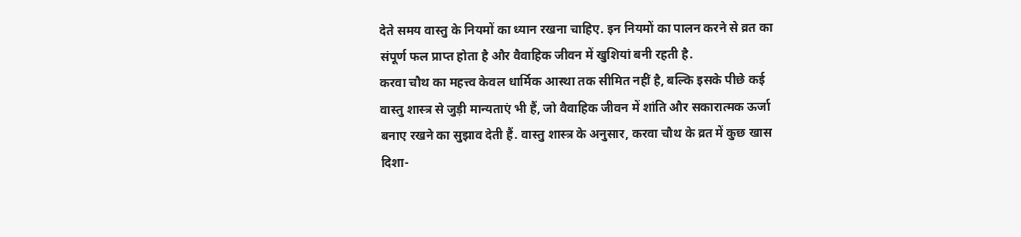देते समय वास्तु के नियमों का ध्यान रखना चाहिए. इन नियमों का पालन करने से व्रत का संपूर्ण फल प्राप्त होता है और वैवाहिक जीवन में खुशियां बनी रहती है.
करवा चौथ का महत्त्व केवल धार्मिक आस्था तक सीमित नहीं है, बल्कि इसके पीछे कई वास्तु शास्त्र से जुड़ी मान्यताएं भी हैं, जो वैवाहिक जीवन में शांति और सकारात्मक ऊर्जा बनाए रखने का सुझाव देती हैं. वास्तु शास्त्र के अनुसार, करवा चौथ के व्रत में कुछ खास दिशा-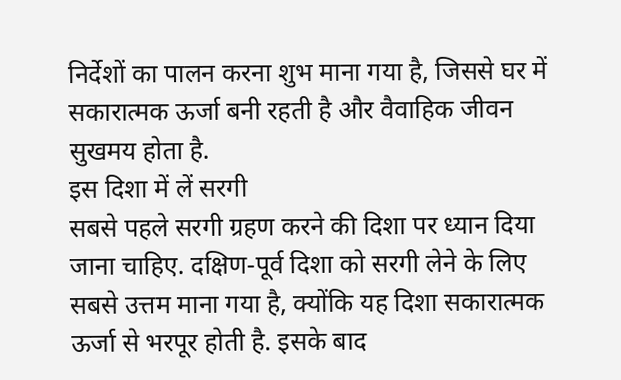निर्देशों का पालन करना शुभ माना गया है, जिससे घर में सकारात्मक ऊर्जा बनी रहती है और वैवाहिक जीवन सुखमय होता है.
इस दिशा में लें सरगी
सबसे पहले सरगी ग्रहण करने की दिशा पर ध्यान दिया जाना चाहिए. दक्षिण-पूर्व दिशा को सरगी लेने के लिए सबसे उत्तम माना गया है, क्योंकि यह दिशा सकारात्मक ऊर्जा से भरपूर होती है. इसके बाद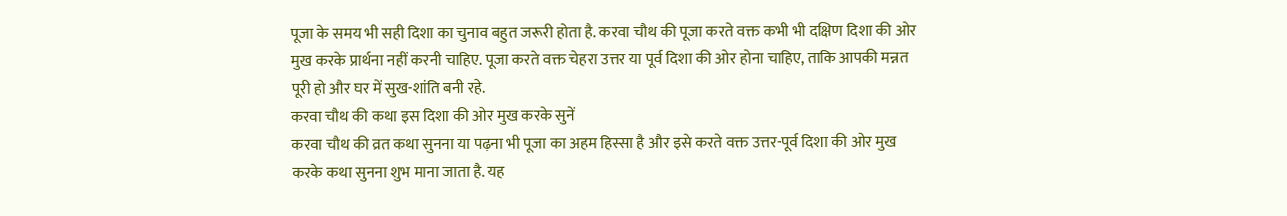पूजा के समय भी सही दिशा का चुनाव बहुत जरूरी होता है. करवा चौथ की पूजा करते वक्त कभी भी दक्षिण दिशा की ओर मुख करके प्रार्थना नहीं करनी चाहिए. पूजा करते वक्त चेहरा उत्तर या पूर्व दिशा की ओर होना चाहिए, ताकि आपकी मन्नत पूरी हो और घर में सुख-शांति बनी रहे.
करवा चौथ की कथा इस दिशा की ओर मुख करके सुनें
करवा चौथ की व्रत कथा सुनना या पढ़ना भी पूजा का अहम हिस्सा है और इसे करते वक्त उत्तर-पूर्व दिशा की ओर मुख करके कथा सुनना शुभ माना जाता है. यह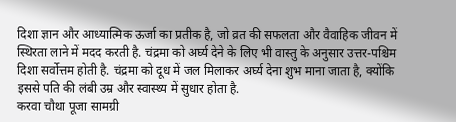दिशा ज्ञान और आध्यात्मिक ऊर्जा का प्रतीक है, जो व्रत की सफलता और वैवाहिक जीवन में स्थिरता लाने में मदद करती है. चंद्रमा को अर्घ्य देने के लिए भी वास्तु के अनुसार उत्तर-पश्चिम दिशा सर्वोत्तम होती है. चंद्रमा को दूध में जल मिलाकर अर्घ्य देना शुभ माना जाता है, क्योंकि इससे पति की लंबी उम्र और स्वास्थ्य में सुधार होता है.
करवा चौथा पूजा सामग्री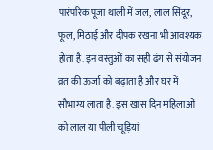पारंपरिक पूजा थाली में जल, लाल सिंदूर, फूल, मिठाई और दीपक रखना भी आवश्यक होता है. इन वस्तुओं का सही ढंग से संयोजन व्रत की ऊर्जा को बढ़ाता है और घर में सौभाग्य लाता है. इस खास दिन महिलाओं को लाल या पीली चूड़ियां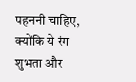पहननी चाहिए, क्योंकि ये रंग शुभता और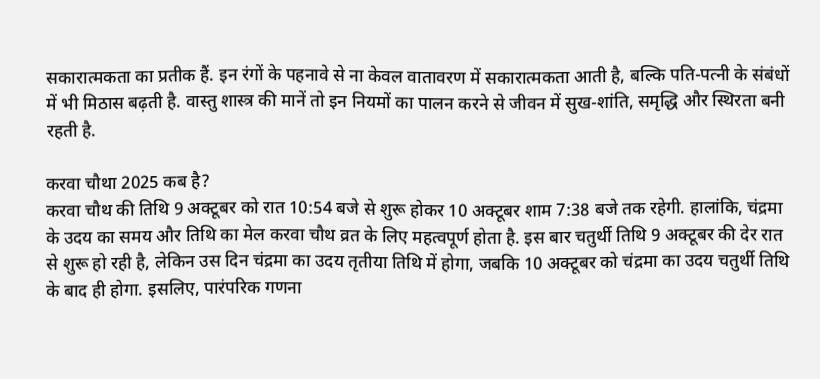सकारात्मकता का प्रतीक हैं. इन रंगों के पहनावे से ना केवल वातावरण में सकारात्मकता आती है, बल्कि पति-पत्नी के संबंधों में भी मिठास बढ़ती है. वास्तु शास्त्र की मानें तो इन नियमों का पालन करने से जीवन में सुख-शांति, समृद्धि और स्थिरता बनी रहती है.

करवा चौथा 2025 कब है?
करवा चौथ की तिथि 9 अक्टूबर को रात 10:54 बजे से शुरू होकर 10 अक्टूबर शाम 7:38 बजे तक रहेगी. हालांकि, चंद्रमा के उदय का समय और तिथि का मेल करवा चौथ व्रत के लिए महत्वपूर्ण होता है. इस बार चतुर्थी तिथि 9 अक्टूबर की देर रात से शुरू हो रही है, लेकिन उस दिन चंद्रमा का उदय तृतीया तिथि में होगा, जबकि 10 अक्टूबर को चंद्रमा का उदय चतुर्थी तिथि के बाद ही होगा. इसलिए, पारंपरिक गणना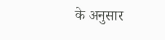के अनुसार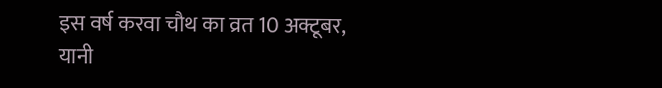इस वर्ष करवा चौथ का व्रत 10 अक्टूबर, यानी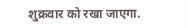शुक्रवार को रखा जाएगा.